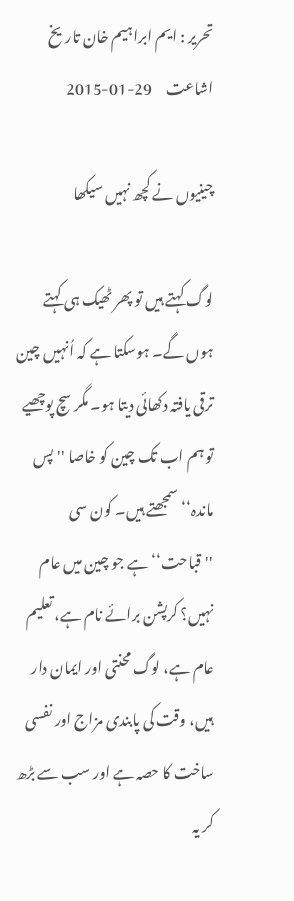تحریر : ایم ابراہیم خان تاریخ اشاعت     29-01-2015

چینیوں نے کچھ نہیں سیکھا

لوگ کہتے ہیں تو پھر ٹھیک ہی کہتے ہوں گے۔ ہوسکتا ہے کہ اُنہیں چین ترقی یافتہ دکھائی دیتا ہو۔ مگر سچ پوچھیے تو ہم اب تک چین کو خاصا ''پس ماندہ‘‘ سمجھتے ہیں۔ کون سی ''قباحت‘‘ ہے جو چین میں عام نہیں؟ کرپشن برائے نام ہے، تعلیم عام ہے، لوگ محنتی اور ایمان دار ہیں، وقت کی پابندی مزاج اور نفسی ساخت کا حصہ ہے اور سب سے بڑھ کر یہ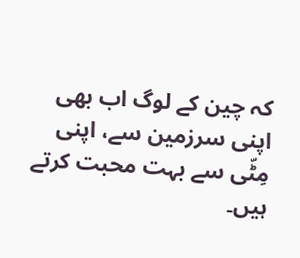کہ چین کے لوگ اب بھی اپنی سرزمین سے، اپنی مِٹّی سے بہت محبت کرتے ہیں۔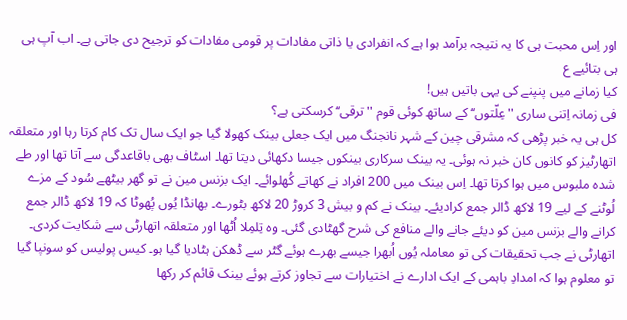اور اِس محبت ہی کا یہ نتیجہ برآمد ہوا ہے کہ انفرادی یا ذاتی مفادات پر قومی مفادات کو ترجیح دی جاتی ہے۔ اب آپ ہی ہی بتائیے ع
کیا زمانے میں پنپنے کی یہی باتیں ہیں!
فی زمانہ اِتنی ساری ''عِلّتوں‘‘ کے ساتھ کوئی قوم ''ترقی‘‘ کرسکتی ہے؟
کل ہی یہ خبر پڑھی کہ مشرقی چین کے شہر نانجنگ میں ایک جعلی بینک کھولا گیا جو ایک سال تک کام کرتا رہا اور متعلقہ اتھارٹیز کو کانوں کان خبر نہ ہوئی۔ یہ بینک سرکاری بینکوں جیسا دکھائی دیتا تھا۔ اسٹاف بھی باقاعدگی سے آتا تھا اور طے شدہ ملبوس میں ہوا کرتا تھا۔ اِس بینک میں 200 افراد نے کھاتے کُھلوائے۔ ایک بزنس مین نے تو گھر بیٹھے سُود کے مزے لُوٹنے کے لیے 19 لاکھ ڈالر جمع کرادیئے۔ بینک نے کم و بیش 3 کروڑ 20 لاکھ بٹورے۔ بھانڈا یُوں پُھوٹا کہ 19 لاکھ ڈالر جمع کرانے والے بزنس مین کو دیئے جانے والے منافع کی شرح گھٹادی گئی۔ وہ تِلمِلا اُٹھا اور متعلقہ اتھارٹی سے شکایت کردی۔ اتھارٹی نے جب تحقیقات کی تو معاملہ یُوں اُبھرا جیسے بھرے ہوئے گٹر سے ڈھکن ہٹادیا گیا ہو۔ کیس پولیس کو سونپا گیا تو معلوم ہوا کہ امدادِ باہمی کے ایک ادارے نے اختیارات سے تجاوز کرتے ہوئے بینک قائم کر رکھا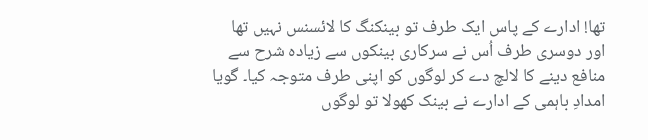تھا! ادارے کے پاس ایک طرف تو بینکنگ کا لائسنس نہیں تھا اور دوسری طرف اُس نے سرکاری بینکوں سے زیادہ شرح سے منافع دینے کا لالچ دے کر لوگوں کو اپنی طرف متوجہ کیا۔ گویا امدادِ باہمی کے ادارے نے بینک کھولا تو لوگوں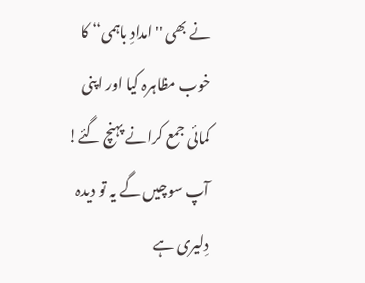نے بھی ''امدادِ باہمی‘‘ کا خوب مظاہرہ کیا اور اپنی کمائی جمع کرانے پہنچ گئے!
آپ سوچیں گے یہ تو دیدہ دِلیری ہے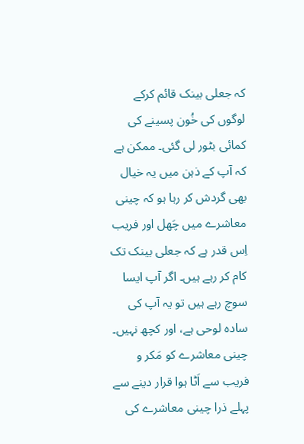کہ جعلی بینک قائم کرکے لوگوں کی خُون پسینے کی کمائی بٹور لی گئی۔ ممکن ہے کہ آپ کے ذہن میں یہ خیال بھی گردش کر رہا ہو کہ چینی معاشرے میں چَھل اور فریب اِس قدر ہے کہ جعلی بینک تک کام کر رہے ہیں۔ اگر آپ ایسا سوچ رہے ہیں تو یہ آپ کی سادہ لوحی ہے، اور کچھ نہیں۔
چینی معاشرے کو مَکر و فریب سے اَٹا ہوا قرار دینے سے پہلے ذرا چینی معاشرے کی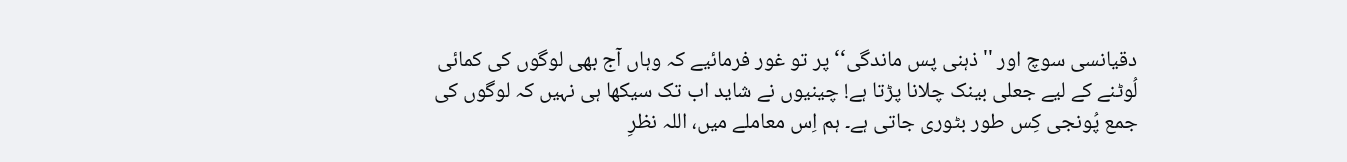دقیانسی سوچ اور ''ذہنی پس ماندگی‘‘ پر تو غور فرمائیے کہ وہاں آج بھی لوگوں کی کمائی لُوٹنے کے لیے جعلی بینک چلانا پڑتا ہے! چینیوں نے شاید اب تک سیکھا ہی نہیں کہ لوگوں کی جمع پُونجی کِس طور بٹوری جاتی ہے۔ ہم اِس معاملے میں، اللہ نظرِ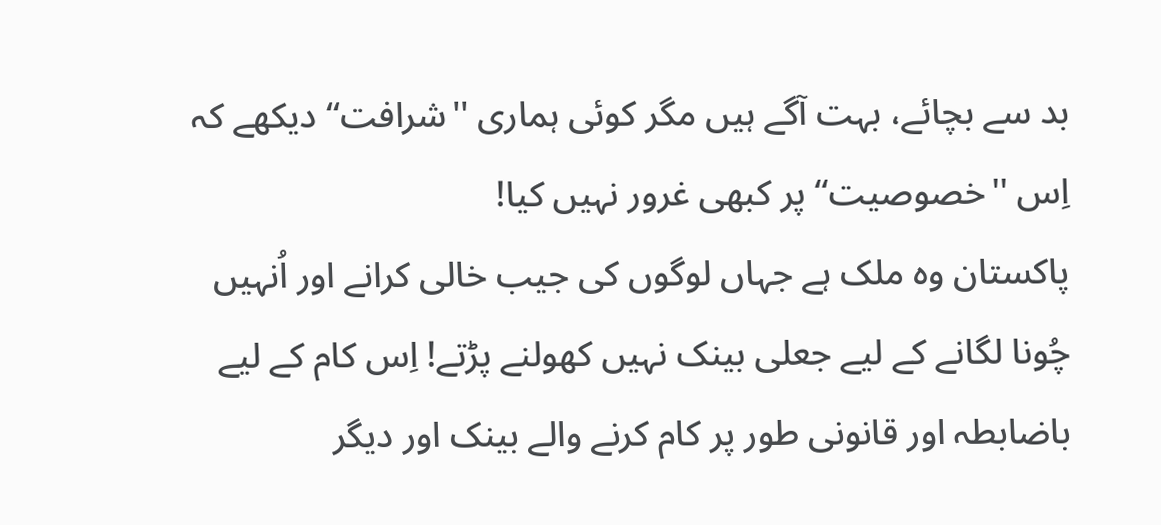بد سے بچائے، بہت آگے ہیں مگر کوئی ہماری ''شرافت‘‘ دیکھے کہ اِس ''خصوصیت‘‘ پر کبھی غرور نہیں کیا!
پاکستان وہ ملک ہے جہاں لوگوں کی جیب خالی کرانے اور اُنہیں چُونا لگانے کے لیے جعلی بینک نہیں کھولنے پڑتے! اِس کام کے لیے باضابطہ اور قانونی طور پر کام کرنے والے بینک اور دیگر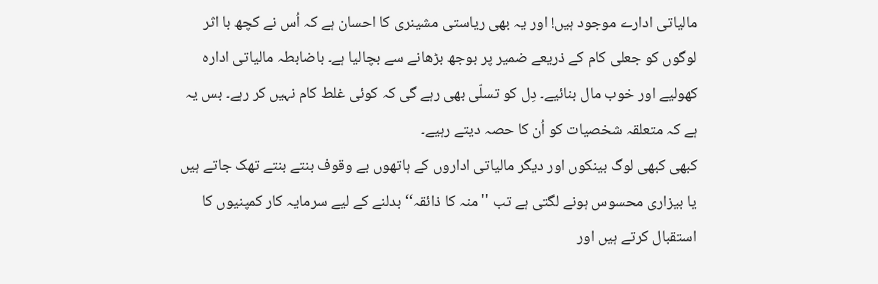مالیاتی ادارے موجود ہیں! اور یہ بھی ریاستی مشینری کا احسان ہے کہ اُس نے کچھ با اثر لوگوں کو جعلی کام کے ذریعے ضمیر پر بوجھ بڑھانے سے بچالیا ہے۔ باضابطہ مالیاتی ادارہ کھولیے اور خوب مال بنائیے۔ دِل کو تسلّی بھی رہے گی کہ کوئی غلط کام نہیں کر رہے۔ بس یہ ہے کہ متعلقہ شخصیات کو اُن کا حصہ دیتے رہیے۔
کبھی کبھی لوگ بینکوں اور دیگر مالیاتی اداروں کے ہاتھوں بے وقوف بنتے بنتے تھک جاتے ہیں یا بیزاری محسوس ہونے لگتی ہے تب ''منہ کا ذائقہ‘‘ بدلنے کے لیے سرمایہ کار کمپنیوں کا استقبال کرتے ہیں اور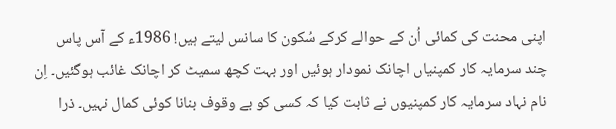اپنی محنت کی کمائی اُن کے حوالے کرکے سُکون کا سانس لیتے ہیں! 1986ء کے آس پاس چند سرمایہ کار کمپنیاں اچانک نمودار ہوئیں اور بہت کچھ سمیٹ کر اچانک غائب ہوگئیں۔ اِن نام نہاد سرمایہ کار کمپنیوں نے ثابت کیا کہ کسی کو بے وقوف بنانا کوئی کمال نہیں۔ ذرا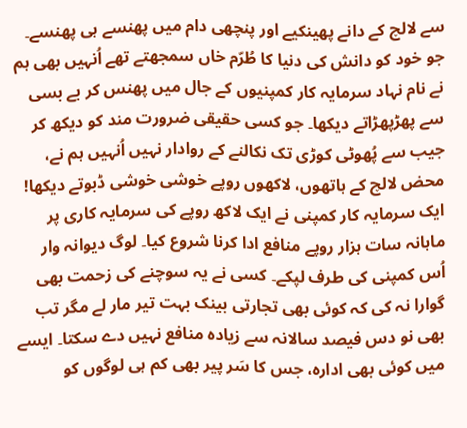سے لالچ کے دانے پھینکیے اور پنچھی دام میں پھنسے ہی پھنسے۔ جو خود کو دانش کی دنیا کا طُرّم خاں سمجھتے تھے اُنہیں بھی ہم نے نام نہاد سرمایہ کار کمپنیوں کے جال میں پھنس کر بے بسی سے پھڑپھڑاتے دیکھا۔ جو کسی حقیقی ضرورت مند کو دیکھ کر جیب سے پُھوٹی کوڑی تک نکالنے کے روادار نہیں اُنہیں ہم نے، محض لالچ کے ہاتھوں، لاکھوں روپے خوشی خوشی ڈبوتے دیکھا!
ایک سرمایہ کار کمپنی نے ایک لاکھ روپے کی سرمایہ کاری پر ماہانہ سات ہزار روپے منافع ادا کرنا شروع کیا۔ لوگ دیوانہ وار اُس کمپنی کی طرف لپکے۔ کسی نے یہ سوچنے کی زحمت بھی گوارا نہ کی کہ کوئی بھی تجارتی بینک بہت تیر مار لے مگر تب بھی نو دس فیصد سالانہ سے زیادہ منافع نہیں دے سکتا۔ ایسے میں کوئی بھی ادارہ، جس کا سَر پیر بھی کم ہی لوگوں کو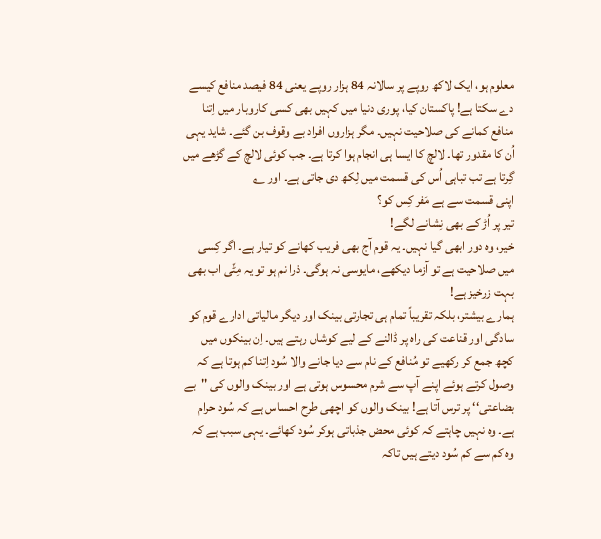معلوم ہو، ایک لاکھ روپے پر سالانہ 84 ہزار روپے یعنی 84 فیصد منافع کیسے دے سکتا ہے! پاکستان کیا، پوری دنیا میں کہیں بھی کسی کاروبار میں اِتنا منافع کمانے کی صلاحیت نہیں۔ مگر ہزاروں افراد بے وقوف بن گئے۔ شاید یہی اُن کا مقدور تھا۔ لالچ کا ایسا ہی انجام ہوا کرتا ہے۔ جب کوئی لالچ کے گڑھے میں گِرتا ہے تب تباہی اُس کی قسمت میں لِکھ دی جاتی ہے۔ اور ؎
اپنی قسمت سے ہے مَفر کِس کو؟
تیر پر اُڑ کے بھی نِشانے لگے!
خیر، وہ دور ابھی گیا نہیں۔ یہ قوم آج بھی فریب کھانے کو تیار ہے۔ اگر کِسی میں صلاحیت ہے تو آزما دیکھے، مایوسی نہ ہوگی۔ ذرا نم ہو تو یہ مِٹّی اب بھی بہت زرخیز ہے!
ہمارے بیشتر، بلکہ تقریباً تمام ہی تجارتی بینک اور دیگر مالیاتی ادارے قوم کو سادگی اور قناعت کی راہ پر ڈالنے کے لیے کوشاں رہتے ہیں۔ اِن بینکوں میں کچھ جمع کر رکھیے تو مُنافع کے نام سے دیا جانے والا سُود اِتنا کم ہوتا ہے کہ وصول کرتے ہوئے اپنے آپ سے شرم محسوس ہوتی ہے اور بینک والوں کی ''بے بضاعتی‘‘ پر ترس آتا ہے! بینک والوں کو اچھی طرح احساس ہے کہ سُود حرام ہے۔ وہ نہیں چاہتے کہ کوئی محض جذباتی ہوکر سُود کھائے۔ یہی سبب ہے کہ وہ کم سے کم سُود دیتے ہیں تاکہ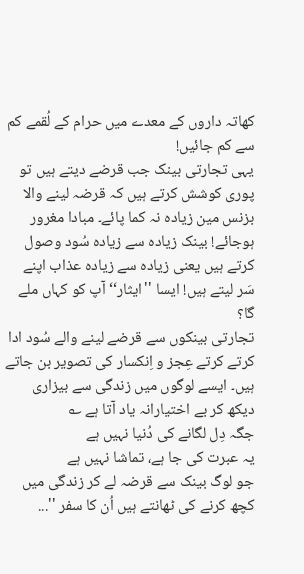کھاتہ داروں کے معدے میں حرام کے لُقمے کم سے کم جائیں!
یہی تجارتی بینک جب قرضے دیتے ہیں تو پوری کوشش کرتے ہیں کہ قرضہ لینے والا بزنس مین زیادہ نہ کما پائے۔ مبادا مغرور ہوجائے! بینک زیادہ سے زیادہ سُود وصول کرتے ہیں یعنی زیادہ سے زیادہ عذاب اپنے سَر لیتے ہیں! ایسا ''ایثار‘‘ آپ کو کہاں ملے گا؟
تجارتی بینکوں سے قرضے لینے والے سُود ادا کرتے کرتے عِجز و اِنکسار کی تصویر بن جاتے ہیں۔ ایسے لوگوں میں زندگی سے بیزاری دیکھ کر بے اختیارانہ یاد آتا ہے ؎
جگہ دِل لگانے کی دُنیا نہیں ہے
یہ عبرت کی جا ہے، تماشا نہیں ہے
جو لوگ بینک سے قرضہ لے کر زندگی میں کچھ کرنے کی ٹھانتے ہیں اُن کا سفر ''...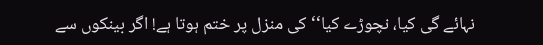نہائے گی کیا، نچوڑے کیا‘‘ کی منزل پر ختم ہوتا ہے! اگر بینکوں سے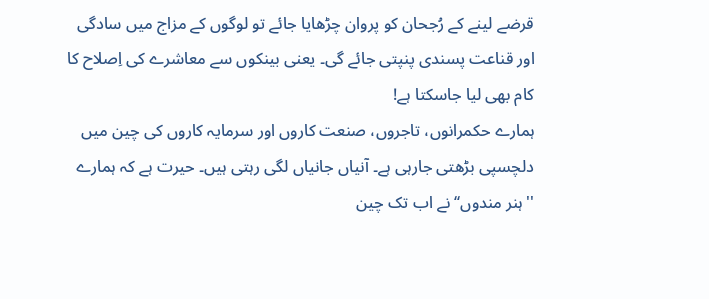قرضے لینے کے رُجحان کو پروان چڑھایا جائے تو لوگوں کے مزاج میں سادگی اور قناعت پسندی پنپتی جائے گی۔ یعنی بینکوں سے معاشرے کی اِصلاح کا کام بھی لیا جاسکتا ہے!
ہمارے حکمرانوں، تاجروں، صنعت کاروں اور سرمایہ کاروں کی چین میں دلچسپی بڑھتی جارہی ہے۔ آنیاں جانیاں لگی رہتی ہیں۔ حیرت ہے کہ ہمارے ''ہنر مندوں‘‘ نے اب تک چین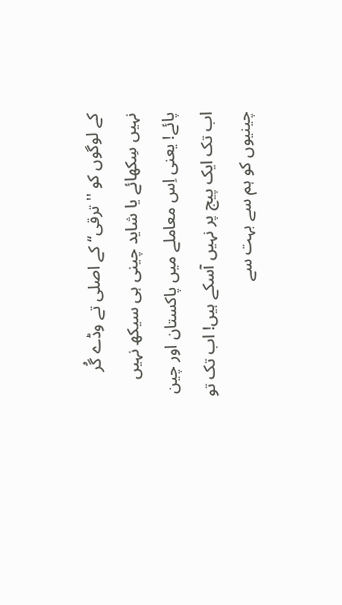کے لوگوں کو ''ترقی‘‘ کے اصلی تے وڈے گُر نہیں سِکھائے یا شاید چینی ہی سیکھ نہیں پائے! یعنی اِس معاملے میں پاکستان اور چین اب تک ایک پیج پر نہیں آسکے ہیں! اب تک تو چینیوں کو ہم سے بہت سے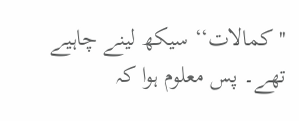''کمالات‘‘ سیکھ لینے چاہیے تھے۔ پس معلوم ہوا کہ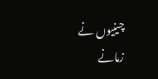چینیوں نے زمانے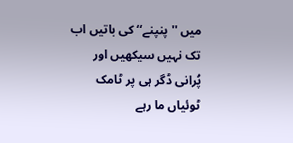میں ''پنپنے‘‘ کی باتیں اب تک نہیں سیکھیں اور پُرانی ڈگر ہی پر ٹامک ٹوئیاں ما رہے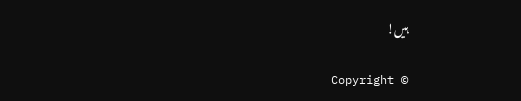ہیں!

Copyright ©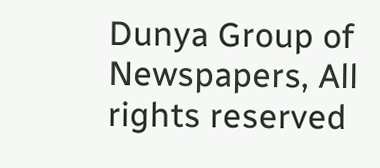Dunya Group of Newspapers, All rights reserved